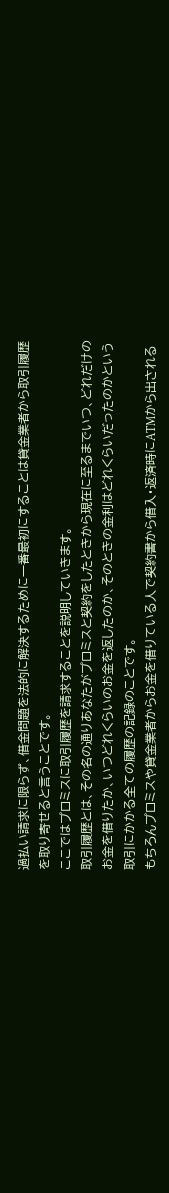過払い請求に限らず、借金問題を法的に解決するために一番最初にすることは貸金業者から取引履歴を取り寄せると言うことです。
ここではプロミスに取引履歴を請求することを説明していきます。
取引履歴とは、その名の通りあなたがプロミスと契約をしたときから現在に至るまでいつ、どれだけのお金を借りたか、いつどれくらいのお金を返したのか、そのときの金利はどれくらいだったのかという取引にかかる全ての履歴の記録のことです。
もちろんプロミスや貸金業者からお金を借りている人で契約書から借入・返済時にATMから出される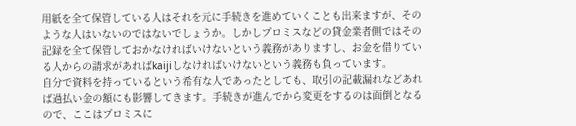用紙を全て保管している人はそれを元に手続きを進めていくことも出来ますが、そのような人はいないのではないでしょうか。しかしプロミスなどの貸金業者側ではその記録を全て保管しておかなければいけないという義務がありますし、お金を借りている人からの請求があればkaijiしなければいけないという義務も負っています。
自分で資料を持っているという希有な人であったとしても、取引の記載漏れなどあれば過払い金の額にも影響してきます。手続きが進んでから変更をするのは面倒となるので、ここはプロミスに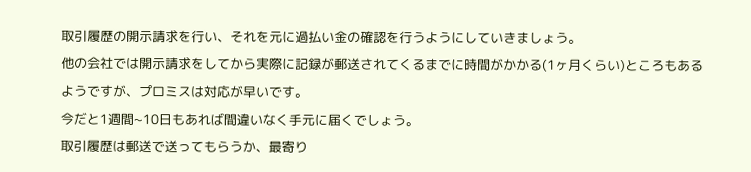取引履歴の開示請求を行い、それを元に過払い金の確認を行うようにしていきましょう。
他の会社では開示請求をしてから実際に記録が郵送されてくるまでに時間がかかる(1ヶ月くらい)ところもあるようですが、プロミスは対応が早いです。
今だと1週間~10日もあれば間違いなく手元に届くでしょう。
取引履歴は郵送で送ってもらうか、最寄り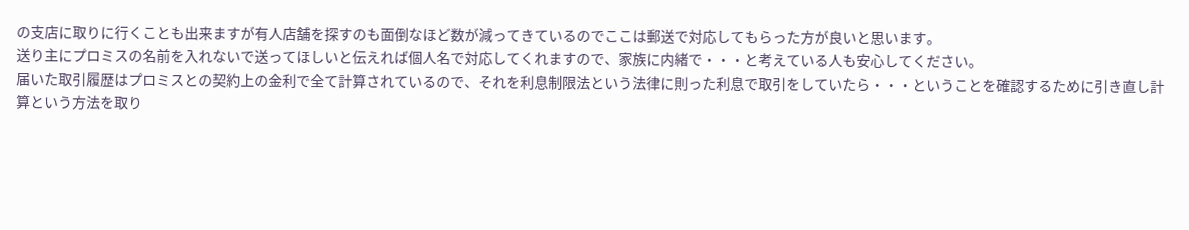の支店に取りに行くことも出来ますが有人店舗を探すのも面倒なほど数が減ってきているのでここは郵送で対応してもらった方が良いと思います。
送り主にプロミスの名前を入れないで送ってほしいと伝えれば個人名で対応してくれますので、家族に内緒で・・・と考えている人も安心してください。
届いた取引履歴はプロミスとの契約上の金利で全て計算されているので、それを利息制限法という法律に則った利息で取引をしていたら・・・ということを確認するために引き直し計算という方法を取り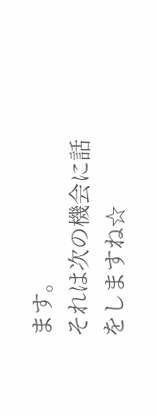ます。
それは次の機会に話をしますね☆